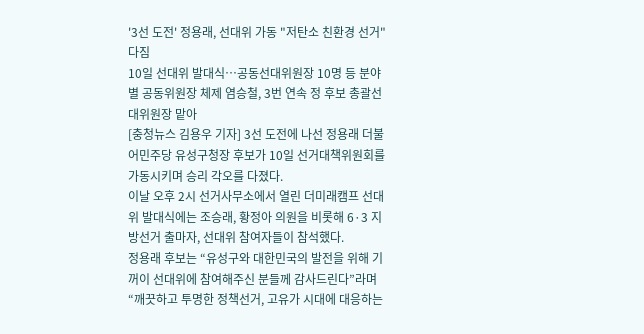'3선 도전' 정용래, 선대위 가동 "저탄소 친환경 선거" 다짐
10일 선대위 발대식…공동선대위원장 10명 등 분야별 공동위원장 체제 염승철, 3번 연속 정 후보 총괄선대위원장 맡아
[충청뉴스 김용우 기자] 3선 도전에 나선 정용래 더불어민주당 유성구청장 후보가 10일 선거대책위원회를 가동시키며 승리 각오를 다졌다.
이날 오후 2시 선거사무소에서 열린 더미래캠프 선대위 발대식에는 조승래, 황정아 의원을 비롯해 6·3 지방선거 출마자, 선대위 참여자들이 참석했다.
정용래 후보는 “유성구와 대한민국의 발전을 위해 기꺼이 선대위에 참여해주신 분들께 감사드린다”라며 “깨끗하고 투명한 정책선거, 고유가 시대에 대응하는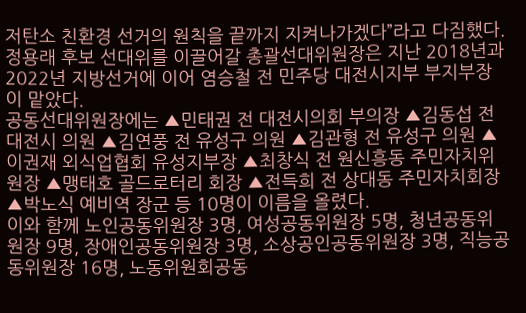저탄소 친환경 선거의 원칙을 끝까지 지켜나가겠다”라고 다짐했다.
정용래 후보 선대위를 이끌어갈 총괄선대위원장은 지난 2018년과 2022년 지방선거에 이어 염승철 전 민주당 대전시지부 부지부장이 맡았다.
공동선대위원장에는 ▲민태권 전 대전시의회 부의장 ▲김동섭 전 대전시 의원 ▲김연풍 전 유성구 의원 ▲김관형 전 유성구 의원 ▲이권재 외식업협회 유성지부장 ▲최창식 전 원신흥동 주민자치위원장 ▲맹태호 골드로터리 회장 ▲전득희 전 상대동 주민자치회장 ▲박노식 예비역 장군 등 10명이 이름을 올렸다.
이와 함께 노인공동위원장 3명, 여성공동위원장 5명, 청년공동위원장 9명, 장애인공동위원장 3명, 소상공인공동위원장 3명, 직능공동위원장 16명, 노동위원회공동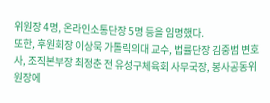위원장 4명, 온라인소통단장 5명 등을 임명했다.
또한, 후원회장 이상묵 가톨릭의대 교수, 법률단장 김중범 변호사, 조직본부장 최정춘 전 유성구체육회 사무국장, 봉사공동위원장에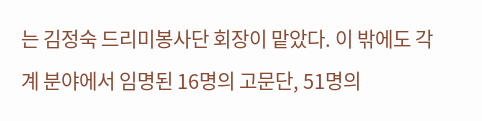는 김정숙 드리미봉사단 회장이 맡았다. 이 밖에도 각계 분야에서 임명된 16명의 고문단, 51명의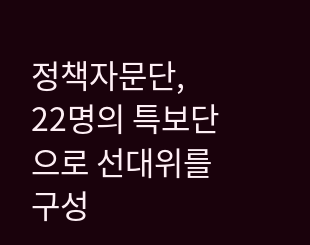정책자문단, 22명의 특보단으로 선대위를 구성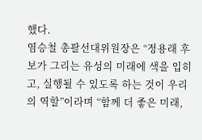했다.
염승철 총괄선대위원장은 “정용래 후보가 그리는 유성의 미래에 색을 입히고, 실행될 수 있도록 하는 것이 우리의 역할”이라며 “함께 더 좋은 미래,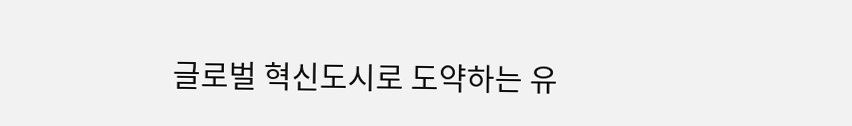글로벌 혁신도시로 도약하는 유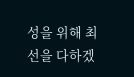성을 위해 최선을 다하겠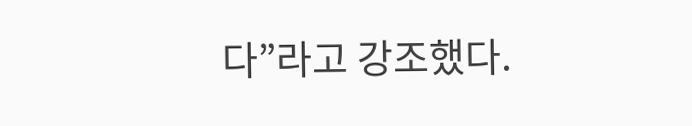다”라고 강조했다.